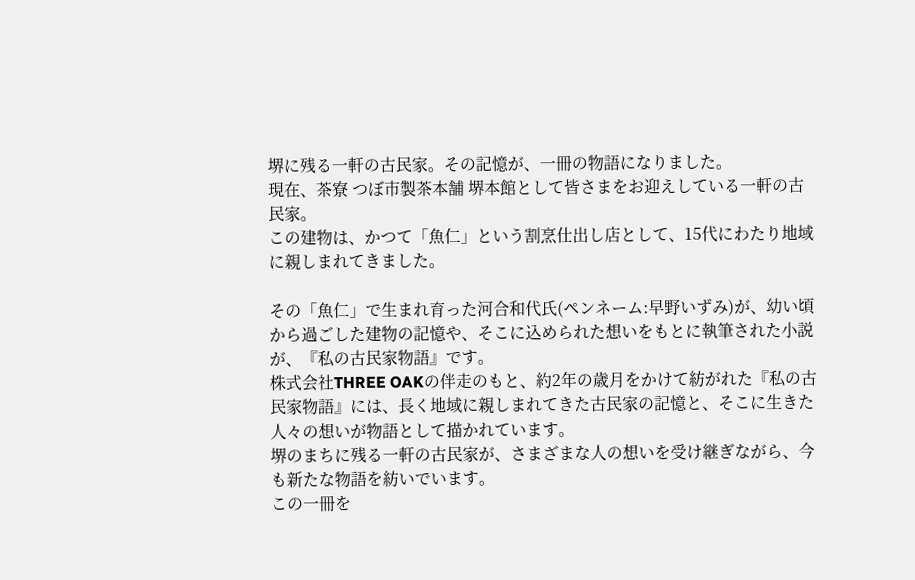堺に残る一軒の古民家。その記憶が、一冊の物語になりました。
現在、茶寮 つぼ市製茶本舗 堺本館として皆さまをお迎えしている一軒の古民家。
この建物は、かつて「魚仁」という割烹仕出し店として、15代にわたり地域に親しまれてきました。

その「魚仁」で生まれ育った河合和代氏(ペンネーム:早野いずみ)が、幼い頃から過ごした建物の記憶や、そこに込められた想いをもとに執筆された小説が、『私の古民家物語』です。
株式会社THREE OAKの伴走のもと、約2年の歳月をかけて紡がれた『私の古民家物語』には、長く地域に親しまれてきた古民家の記憶と、そこに生きた人々の想いが物語として描かれています。
堺のまちに残る一軒の古民家が、さまざまな人の想いを受け継ぎながら、今も新たな物語を紡いでいます。
この一冊を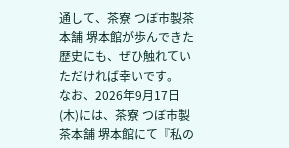通して、茶寮 つぼ市製茶本舗 堺本館が歩んできた歴史にも、ぜひ触れていただければ幸いです。
なお、2026年9月17日(木)には、茶寮 つぼ市製茶本舗 堺本館にて『私の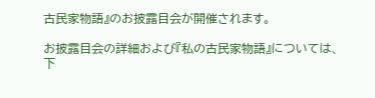古民家物語』のお披露目会が開催されます。

お披露目会の詳細および『私の古民家物語』については、下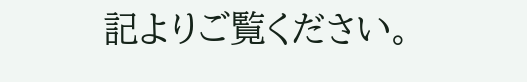記よりご覧ください。